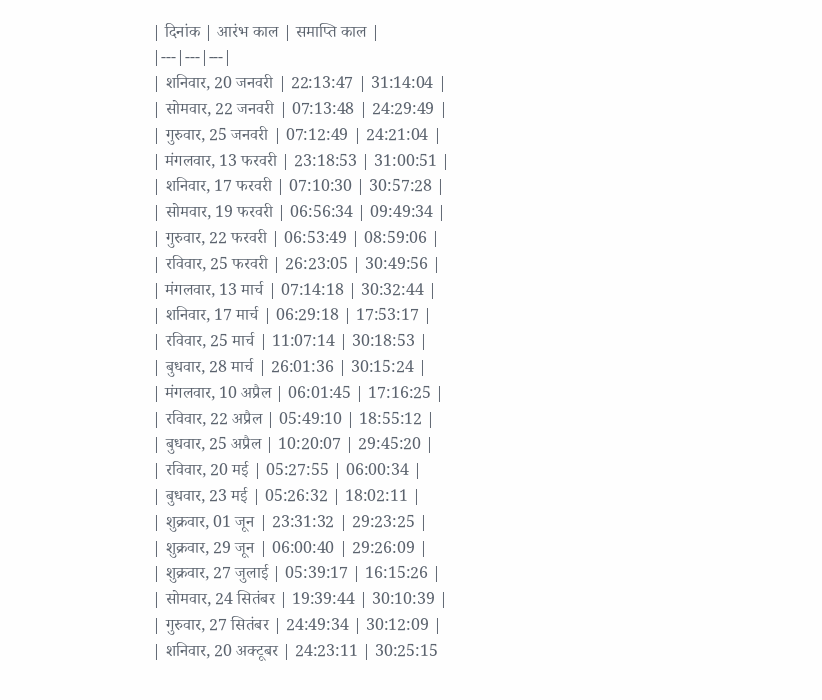| दिनांक | आरंभ काल | समाप्ति काल |
|---|---|---|
| शनिवार, 20 जनवरी | 22:13:47 | 31:14:04 |
| सोमवार, 22 जनवरी | 07:13:48 | 24:29:49 |
| गुरुवार, 25 जनवरी | 07:12:49 | 24:21:04 |
| मंगलवार, 13 फरवरी | 23:18:53 | 31:00:51 |
| शनिवार, 17 फरवरी | 07:10:30 | 30:57:28 |
| सोमवार, 19 फरवरी | 06:56:34 | 09:49:34 |
| गुरुवार, 22 फरवरी | 06:53:49 | 08:59:06 |
| रविवार, 25 फरवरी | 26:23:05 | 30:49:56 |
| मंगलवार, 13 मार्च | 07:14:18 | 30:32:44 |
| शनिवार, 17 मार्च | 06:29:18 | 17:53:17 |
| रविवार, 25 मार्च | 11:07:14 | 30:18:53 |
| बुधवार, 28 मार्च | 26:01:36 | 30:15:24 |
| मंगलवार, 10 अप्रैल | 06:01:45 | 17:16:25 |
| रविवार, 22 अप्रैल | 05:49:10 | 18:55:12 |
| बुधवार, 25 अप्रैल | 10:20:07 | 29:45:20 |
| रविवार, 20 मई | 05:27:55 | 06:00:34 |
| बुधवार, 23 मई | 05:26:32 | 18:02:11 |
| शुक्रवार, 01 जून | 23:31:32 | 29:23:25 |
| शुक्रवार, 29 जून | 06:00:40 | 29:26:09 |
| शुक्रवार, 27 जुलाई | 05:39:17 | 16:15:26 |
| सोमवार, 24 सितंबर | 19:39:44 | 30:10:39 |
| गुरुवार, 27 सितंबर | 24:49:34 | 30:12:09 |
| शनिवार, 20 अक्टूबर | 24:23:11 | 30:25:15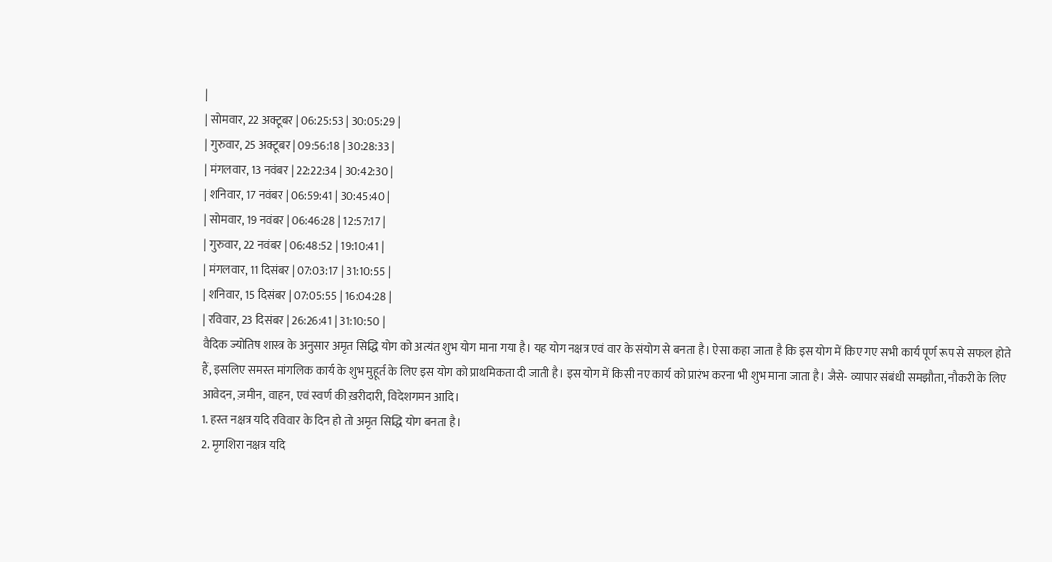|
| सोमवार, 22 अक्टूबर | 06:25:53 | 30:05:29 |
| गुरुवार, 25 अक्टूबर | 09:56:18 | 30:28:33 |
| मंगलवार, 13 नवंबर | 22:22:34 | 30:42:30 |
| शनिवार, 17 नवंबर | 06:59:41 | 30:45:40 |
| सोमवार, 19 नवंबर | 06:46:28 | 12:57:17 |
| गुरुवार, 22 नवंबर | 06:48:52 | 19:10:41 |
| मंगलवार, 11 दिसंबर | 07:03:17 | 31:10:55 |
| शनिवार, 15 दिसंबर | 07:05:55 | 16:04:28 |
| रविवार, 23 दिसंबर | 26:26:41 | 31:10:50 |
वैदिक ज्योतिष शास्त्र के अनुसार अमृत सिद्धि योग को अत्यंत शुभ योग माना गया है। यह योग नक्षत्र एवं वार के संयोग से बनता है। ऐसा कहा जाता है कि इस योग में किए गए सभी कार्य पूर्ण रूप से सफल होते हैं, इसलिए समस्त मांगलिक कार्य के शुभ मुहूर्त के लिए इस योग को प्राथमिकता दी जाती है। इस योग में किसी नए कार्य को प्रारंभ करना भी शुभ माना जाता है। जैसे- व्यापार संबंधी समझौता, नौकरी के लिए आवेदन, ज़मीन, वाहन, एवं स्वर्ण की ख़रीदारी, विदेशगमन आदि।
1. हस्त नक्षत्र यदि रविवार के दिन हो तो अमृत सिद्धि योग बनता है।
2. मृगशिरा नक्षत्र यदि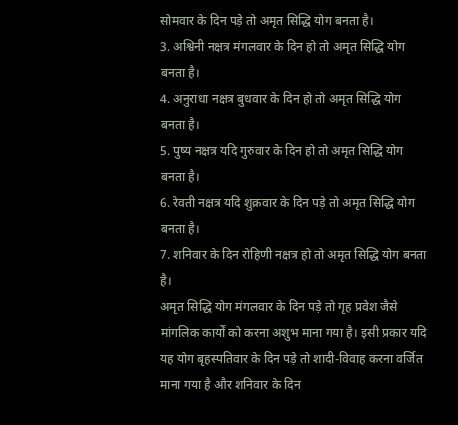सोमवार के दिन पड़े तो अमृत सिद्धि योग बनता है।
3. अश्विनी नक्षत्र मंगलवार के दिन हो तो अमृत सिद्धि योग बनता है।
4. अनुराधा नक्षत्र बुधवार के दिन हो तो अमृत सिद्धि योग बनता है।
5. पुष्य नक्षत्र यदि गुरुवार के दिन हो तो अमृत सिद्धि योग बनता है।
6. रेवती नक्षत्र यदि शुक्रवार के दिन पड़े तो अमृत सिद्धि योग बनता है।
7. शनिवार के दिन रोहिणी नक्षत्र हो तो अमृत सिद्धि योग बनता है।
अमृत सिद्धि योग मंगलवार के दिन पड़े तो गृह प्रवेश जैसे मांगलिक कार्यों को करना अशुभ माना गया है। इसी प्रकार यदि यह योग बृहस्पतिवार के दिन पड़े तो शादी-विवाह करना वर्जित माना गया है और शनिवार के दिन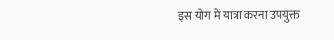इस योग में यात्रा करना उपयुक्त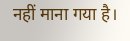नहीं माना गया है।